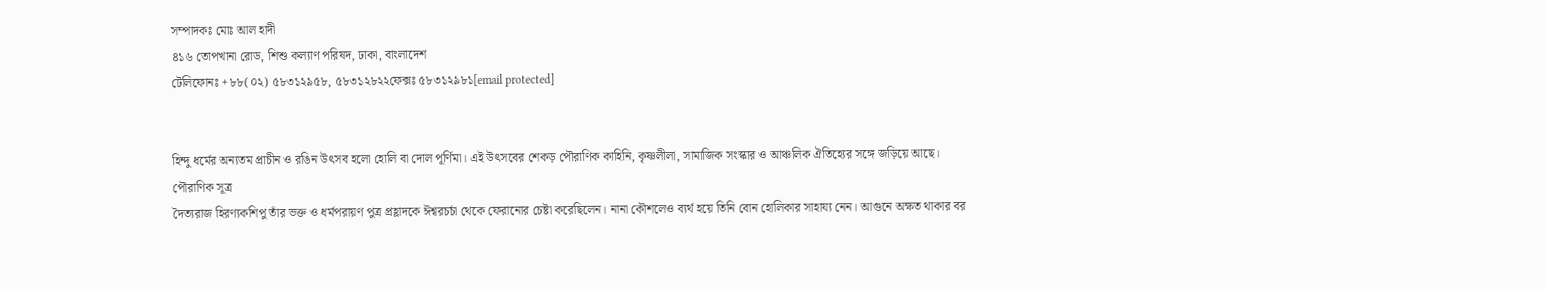সম্পাদকঃ মোঃ আল হাদী
৪১৬ তোপখানা রোড, শিশু কল্যাণ পরিষদ, ঢাকা, বাংলাদেশ
টেলিফোনঃ +৮৮(০২) ৫৮৩১২৯৫৮, ৫৮৩১২৮২২ফেক্সঃ ৫৮৩১২৯৮১[email protected]


হিন্দু ধর্মের অন্যতম প্রাচীন ও রঙিন উৎসব হলো হোলি বা দোল পূর্ণিমা। এই উৎসবের শেকড় পৌরাণিক কাহিনি, কৃষ্ণলীলা, সামাজিক সংস্কার ও আঞ্চলিক ঐতিহ্যের সঙ্গে জড়িয়ে আছে।
পৌরাণিক সূত্র
দৈত্যরাজ হিরণ্যকশিপু তাঁর ভক্ত ও ধর্মপরায়ণ পুত্র প্রহ্লাদকে ঈশ্বরচর্চা থেকে ফেরানোর চেষ্টা করেছিলেন। নানা কৌশলেও ব্যর্থ হয়ে তিনি বোন হোলিকার সাহায্য নেন। আগুনে অক্ষত থাকার বর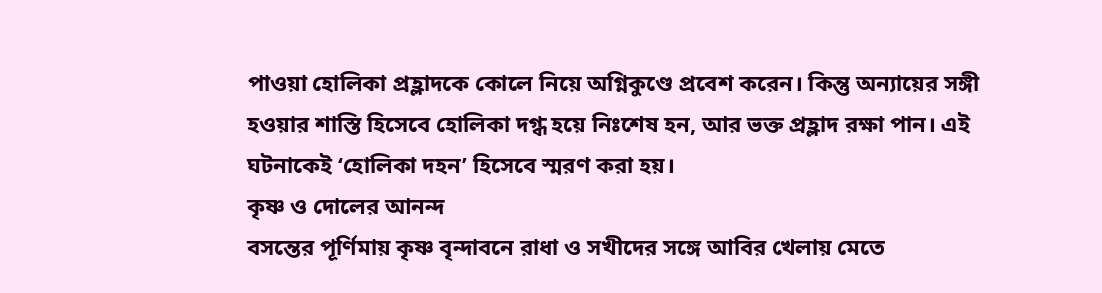পাওয়া হোলিকা প্রহ্লাদকে কোলে নিয়ে অগ্নিকুণ্ডে প্রবেশ করেন। কিন্তু অন্যায়ের সঙ্গী হওয়ার শাস্তি হিসেবে হোলিকা দগ্ধ হয়ে নিঃশেষ হন, আর ভক্ত প্রহ্লাদ রক্ষা পান। এই ঘটনাকেই ‘হোলিকা দহন’ হিসেবে স্মরণ করা হয়।
কৃষ্ণ ও দোলের আনন্দ
বসন্তের পূর্ণিমায় কৃষ্ণ বৃন্দাবনে রাধা ও সখীদের সঙ্গে আবির খেলায় মেতে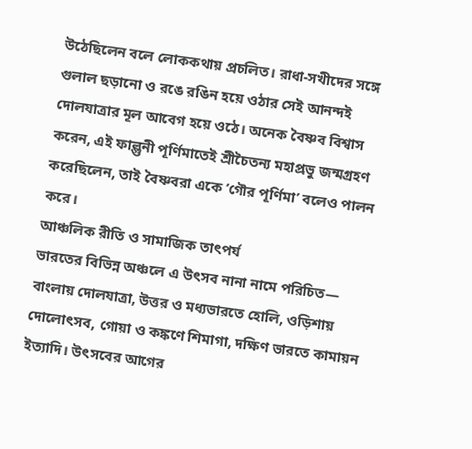উঠেছিলেন বলে লোককথায় প্রচলিত। রাধা-সখীদের সঙ্গে গুলাল ছড়ানো ও রঙে রঙিন হয়ে ওঠার সেই আনন্দই দোলযাত্রার মূল আবেগ হয়ে ওঠে। অনেক বৈষ্ণব বিশ্বাস করেন, এই ফাল্গুনী পূর্ণিমাতেই শ্রীচৈতন্য মহাপ্রভু জন্মগ্রহণ করেছিলেন, তাই বৈষ্ণবরা একে ‘গৌর পূর্ণিমা’ বলেও পালন করে।
আঞ্চলিক রীতি ও সামাজিক তাৎপর্য
ভারতের বিভিন্ন অঞ্চলে এ উৎসব নানা নামে পরিচিত— বাংলায় দোলযাত্রা, উত্তর ও মধ্যভারতে হোলি, ওড়িশায় দোলোৎসব, গোয়া ও কঙ্কণে শিমাগা, দক্ষিণ ভারতে কামায়ন ইত্যাদি। উৎসবের আগের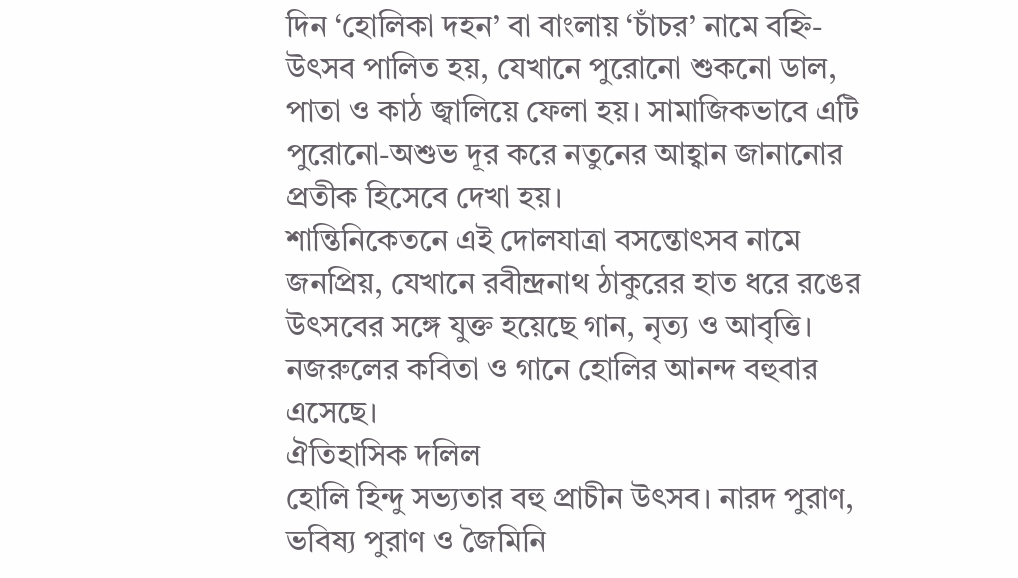দিন ‘হোলিকা দহন’ বা বাংলায় ‘চাঁচর’ নামে বহ্নি-উৎসব পালিত হয়, যেখানে পুরোনো শুকনো ডাল, পাতা ও কাঠ জ্বালিয়ে ফেলা হয়। সামাজিকভাবে এটি পুরোনো-অশুভ দূর করে নতুনের আহ্বান জানানোর প্রতীক হিসেবে দেখা হয়।
শান্তিনিকেতনে এই দোলযাত্রা বসন্তোৎসব নামে জনপ্রিয়, যেখানে রবীন্দ্রনাথ ঠাকুরের হাত ধরে রঙের উৎসবের সঙ্গে যুক্ত হয়েছে গান, নৃত্য ও আবৃত্তি। নজরুলের কবিতা ও গানে হোলির আনন্দ বহুবার এসেছে।
ঐতিহাসিক দলিল
হোলি হিন্দু সভ্যতার বহু প্রাচীন উৎসব। নারদ পুরাণ, ভবিষ্য পুরাণ ও জৈমিনি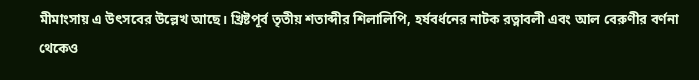মীমাংসায় এ উৎসবের উল্লেখ আছে। খ্রিষ্টপূর্ব তৃতীয় শতাব্দীর শিলালিপি, হর্ষবর্ধনের নাটক রত্নাবলী এবং আল বেরুণীর বর্ণনা থেকেও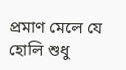প্রমাণ মেলে যে হোলি শুধু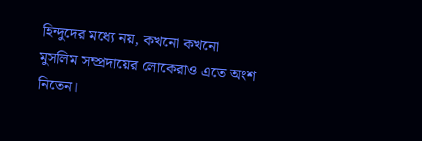হিন্দুদের মধ্যে নয়, কখনো কখনো মুসলিম সম্প্রদায়ের লোকেরাও এতে অংশ নিতেন।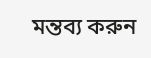মন্তব্য করুন